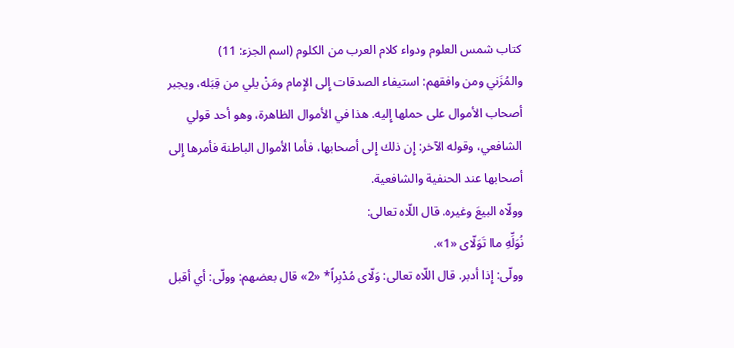كتاب شمس العلوم ودواء كلام العرب من الكلوم (اسم الجزء: 11)
والمُزَني ومن وافقهم: استيفاء الصدقات إِلى الإِمام ومَنْ يلي من قِبَله، ويجبر أصحاب الأموال على حملها إِليه. هذا في الأموال الظاهرة، وهو أحد قولي الشافعي، وقوله الآخر: إِن ذلك إِلى أصحابها، فأما الأموال الباطنة فأمرها إِلى أصحابها عند الحنفية والشافعية.
وولّاه البيعَ وغيره. قال اللّاه تعالى:
نُوَلِّهِ ماا تَوَلّاى «1».
وولّى: إِذا أدبر. قال اللّاه تعالى: وَلّاى مُدْبِراً* «2» قال بعضهم: وولّى: أي أقبل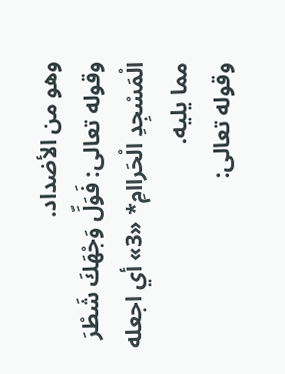وهو من الأضداد.
وقوله تعالى: فَوَلِّ وَجْهَكَ شَطْرَ الْمَسْجِدِ الْحَراامِ* «3» أي اجعله مما يليه.
وقوله تعالى: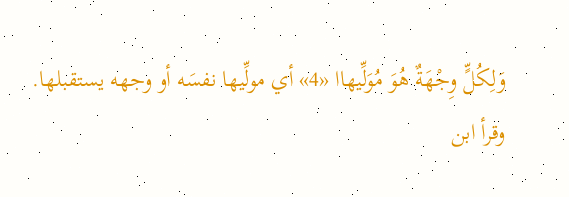وَلِكُلٍّ وِجْهَةٌ هُوَ مُوَلِّيهاا «4» أي مولِّيها نفسَه أو وجهه يستقبلها.
وقرأ ابن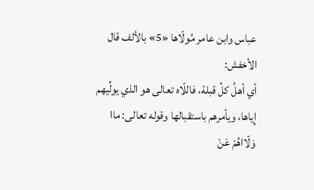عباس وابن عامر مُولّاها «5» بالألف قال الأخفش:
أي أهلُ كلِّ قبلة، فاللّاه تعالى هو الذي يولِّيهم إِياها، ويأمرهم باستقبالها وقوله تعالى: ماا وَلّااهُمْ عَنْ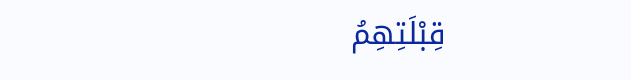قِبْلَتِهِمُ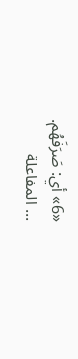«6» أي: صَرَفَهُم.
... المفاعلة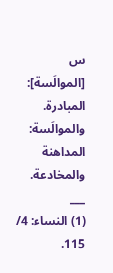س
[الموالَسة]: المبادرة.
والموالَسة: المداهنة والمخادعة.
___
(1) النساء: 4/ 115.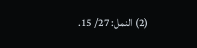(2) النمل: 27/ 15.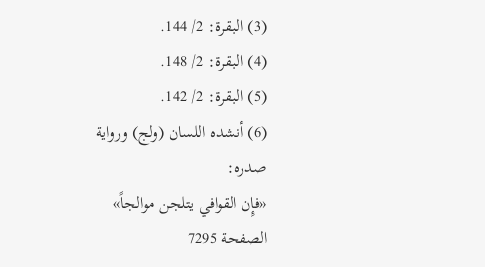(3) البقرة: 2/ 144.
(4) البقرة: 2/ 148.
(5) البقرة: 2/ 142.
(6) أنشده اللسان (ولج) ورواية صدره:
«فإِن القوافي يتلجن موالجاً»
الصفحة 7295